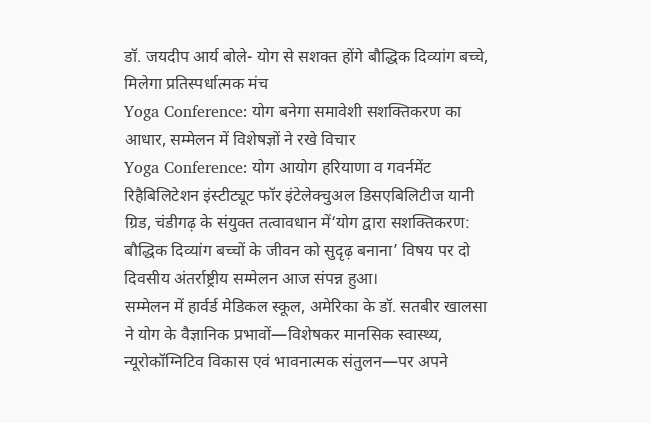डॉ. जयदीप आर्य बोले- योग से सशक्त होंगे बौद्धिक दिव्यांग बच्चे, मिलेगा प्रतिस्पर्धात्मक मंच
Yoga Conference: योग बनेगा समावेशी सशक्तिकरण का आधार, सम्मेलन में विशेषज्ञों ने रखे विचार
Yoga Conference: योग आयोग हरियाणा व गवर्नमेंट रिहैबिलिटेशन इंस्टीट्यूट फॉर इंटेलेक्चुअल डिसएबिलिटीज यानी ग्रिड, चंडीगढ़ के संयुक्त तत्वावधान में‘योग द्वारा सशक्तिकरण: बौद्धिक दिव्यांग बच्चों के जीवन को सुदृढ़ बनाना’ विषय पर दो दिवसीय अंतर्राष्ट्रीय सम्मेलन आज संपन्न हुआ।
सम्मेलन में हार्वर्ड मेडिकल स्कूल, अमेरिका के डॉ. सतबीर खालसा ने योग के वैज्ञानिक प्रभावों—विशेषकर मानसिक स्वास्थ्य, न्यूरोकॉग्निटिव विकास एवं भावनात्मक संतुलन—पर अपने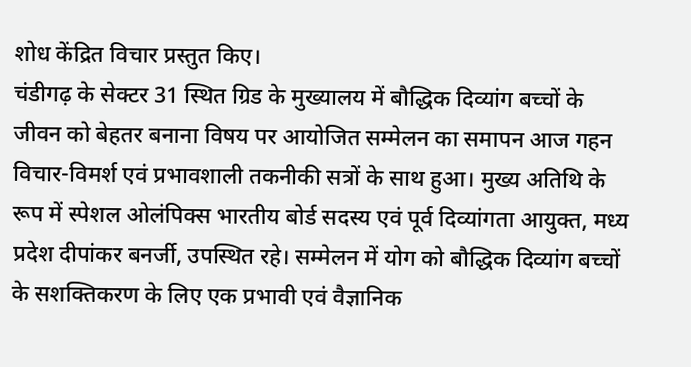शोध केंद्रित विचार प्रस्तुत किए।
चंडीगढ़ के सेक्टर 31 स्थित ग्रिड के मुख्यालय में बौद्धिक दिव्यांग बच्चों के जीवन को बेहतर बनाना विषय पर आयोजित सम्मेलन का समापन आज गहन विचार-विमर्श एवं प्रभावशाली तकनीकी सत्रों के साथ हुआ। मुख्य अतिथि के रूप में स्पेशल ओलंपिक्स भारतीय बोर्ड सदस्य एवं पूर्व दिव्यांगता आयुक्त, मध्य प्रदेश दीपांकर बनर्जी, उपस्थित रहे। सम्मेलन में योग को बौद्धिक दिव्यांग बच्चों के सशक्तिकरण के लिए एक प्रभावी एवं वैज्ञानिक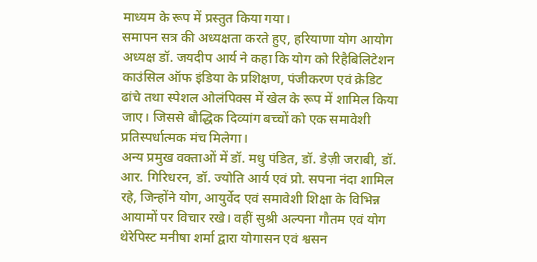माध्यम के रूप में प्रस्तुत किया गया।
समापन सत्र की अध्यक्षता करते हुए, हरियाणा योग आयोग अध्यक्ष डॉ. जयदीप आर्य ने कहा कि योग को रिहैबिलिटेशन काउंसिल ऑफ इंडिया के प्रशिक्षण, पंजीकरण एवं क्रेडिट ढांचे तथा स्पेशल ओलंपिक्स में खेल के रूप में शामिल किया जाए। जिससे बौद्धिक दिव्यांग बच्चों को एक समावेशी प्रतिस्पर्धात्मक मंच मिलेगा।
अन्य प्रमुख वक्ताओं में डॉ. मधु पंडित, डॉ. डेज़ी जराबी, डॉ. आर. गिरिधरन, डॉ. ज्योति आर्य एवं प्रो. सपना नंदा शामिल रहे, जिन्होंने योग, आयुर्वेद एवं समावेशी शिक्षा के विभिन्न आयामों पर विचार रखे। वहीं सुश्री अल्पना गौतम एवं योग थेरेपिस्ट मनीषा शर्मा द्वारा योगासन एवं श्वसन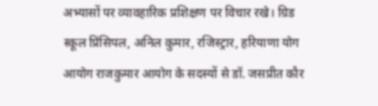अभ्यासों पर व्यावहारिक प्रशिक्षण पर विचार रखे। ग्रिड स्कूल प्रिंसिपल, अनिल कुमार, रजिस्ट्रार, हरियाणा योग आयोग राजकुमार आयोग के सदस्यों से डॉ. जसप्रीत कौर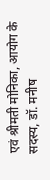एवं श्रीमती मोनिका, आयोग के सदस्य, डॉ. मनीष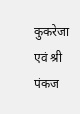कुकरेजा एवं श्री पंकज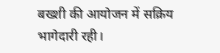बख्शी की आयोजन में सक्रिय भागेदारी रही।